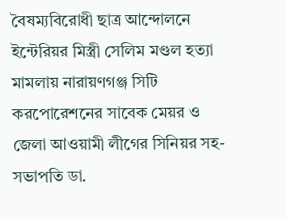বৈষম্যবিরোধী ছাত্র আন্দোলনে ইন্টেরিয়র মিস্ত্রী সেলিম মণ্ডল হত্যা মামলায় নারায়ণগঞ্জ সিটি করপোরেশনের সাবেক মেয়র ও জেলা আওয়ামী লীগের সিনিয়র সহ-সভাপতি ডা.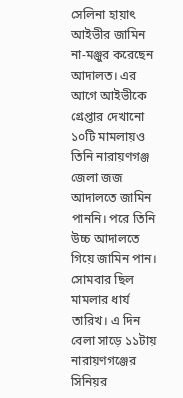সেলিনা হায়াৎ আইভীর জামিন না-মঞ্জুর করেছেন আদালত। এর আগে আইভীকে গ্রেপ্তার দেখানো ১০টি মামলায়ও তিনি নারায়ণগঞ্জ জেলা জজ আদালতে জামিন পাননি। পরে তিনি উচ্চ আদালতে গিয়ে জামিন পান।
সোমবার ছিল মামলার ধার্য তারিখ। এ দিন বেলা সাড়ে ১১টায় নারায়ণগঞ্জের সিনিয়র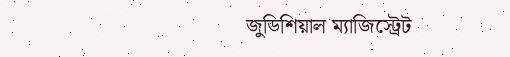জুডিশিয়াল ম্যাজিস্ট্রেট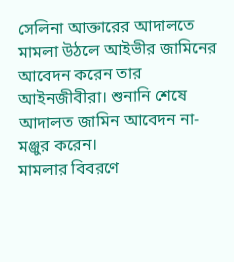সেলিনা আক্তারের আদালতে মামলা উঠলে আইভীর জামিনের আবেদন করেন তার আইনজীবীরা। শুনানি শেষে আদালত জামিন আবেদন না-মঞ্জুর করেন।
মামলার বিবরণে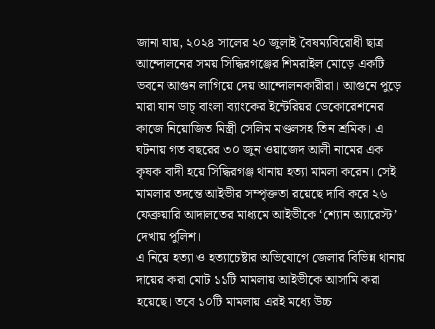জানা যায়, ২০২৪ সালের ২০ জুলাই বৈষম্যবিরোধী ছাত্র আন্দোলনের সময় সিদ্ধিরগঞ্জের শিমরাইল মোড়ে একটি ভবনে আগুন লাগিয়ে দেয় আন্দোলনকারীরা। আগুনে পুড়ে মারা যান ডাচ্ বাংলা ব্যাংকের ইন্টেরিয়র ডেকোরেশনের কাজে নিয়োজিত মিস্ত্রী সেলিম মণ্ডলসহ তিন শ্রমিক। এ ঘটনায় গত বছরের ৩০ জুন ওয়াজেদ আলী নামের এক কৃষক বাদী হয়ে সিদ্ধিরগঞ্জ থানায় হত্যা মামলা করেন। সেই মামলার তদন্তে আইভীর সম্পৃক্ততা রয়েছে দাবি করে ২৬ ফেব্রুয়ারি আদালতের মাধ্যমে আইভীকে ‘শ্যোন অ্যারেস্ট’ দেখায় পুলিশ।
এ নিয়ে হত্যা ও হত্যাচেষ্টার অভিযোগে জেলার বিভিন্ন থানায় দায়ের করা মোট ১১টি মামলায় আইভীকে আসামি করা হয়েছে। তবে ১০টি মামলায় এরই মধ্যে উচ্চ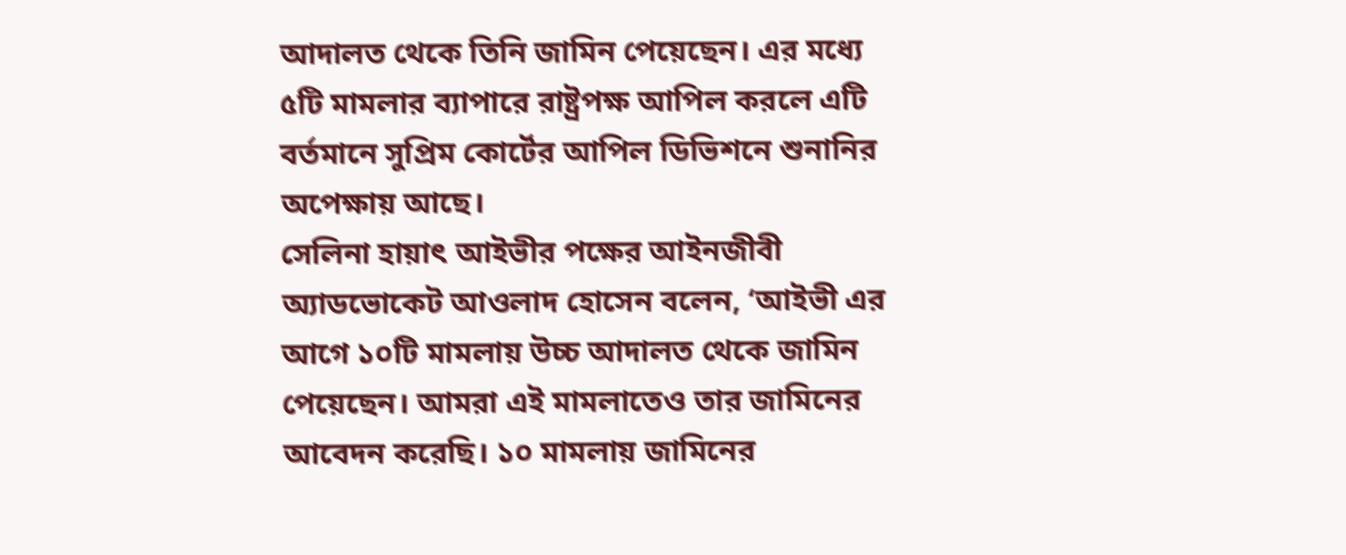আদালত থেকে তিনি জামিন পেয়েছেন। এর মধ্যে ৫টি মামলার ব্যাপারে রাষ্ট্রপক্ষ আপিল করলে এটি বর্তমানে সুপ্রিম কোর্টের আপিল ডিভিশনে শুনানির অপেক্ষায় আছে।
সেলিনা হায়াৎ আইভীর পক্ষের আইনজীবী অ্যাডভোকেট আওলাদ হোসেন বলেন, ‘আইভী এর আগে ১০টি মামলায় উচ্চ আদালত থেকে জামিন পেয়েছেন। আমরা এই মামলাতেও তার জামিনের আবেদন করেছি। ১০ মামলায় জামিনের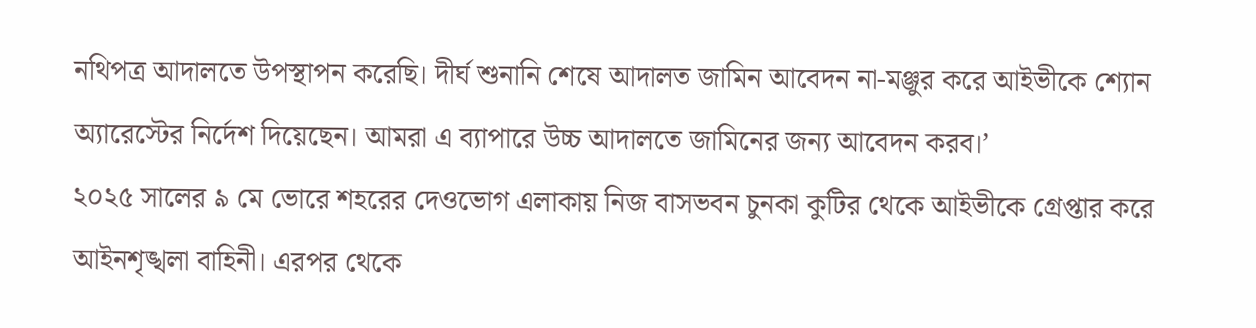নথিপত্র আদালতে উপস্থাপন করেছি। দীর্ঘ শুনানি শেষে আদালত জামিন আবেদন না-মঞ্জুর করে আইভীকে শ্যোন অ্যারেস্টের নির্দেশ দিয়েছেন। আমরা এ ব্যাপারে উচ্চ আদালতে জামিনের জন্য আবেদন করব।’
২০২৫ সালের ৯ মে ভোরে শহরের দেওভোগ এলাকায় নিজ বাসভবন চুনকা কুটির থেকে আইভীকে গ্রেপ্তার করে আইনশৃঙ্খলা বাহিনী। এরপর থেকে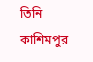তিনি কাশিমপুর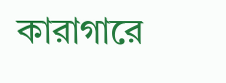কারাগারে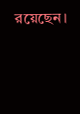রয়েছেন।